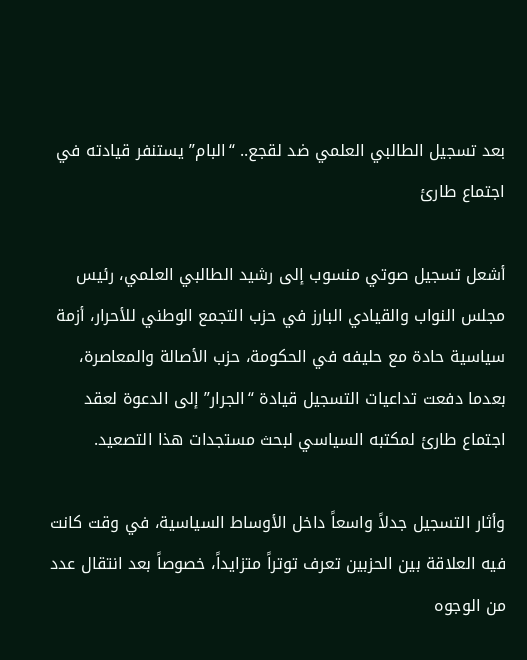بعد تسجيل الطالبي العلمي ضد لقجع.. “البام” يستنفر قيادته في اجتماع طارئ

أشعل تسجيل صوتي منسوب إلى رشيد الطالبي العلمي، رئيس مجلس النواب والقيادي البارز في حزب التجمع الوطني للأحرار، أزمة سياسية حادة مع حليفه في الحكومة، حزب الأصالة والمعاصرة، بعدما دفعت تداعيات التسجيل قيادة “الجرار” إلى الدعوة لعقد اجتماع طارئ لمكتبه السياسي لبحث مستجدات هذا التصعيد.

وأثار التسجيل جدلاً واسعاً داخل الأوساط السياسية، في وقت كانت فيه العلاقة بين الحزبين تعرف توتراً متزايداً، خصوصاً بعد انتقال عدد من الوجوه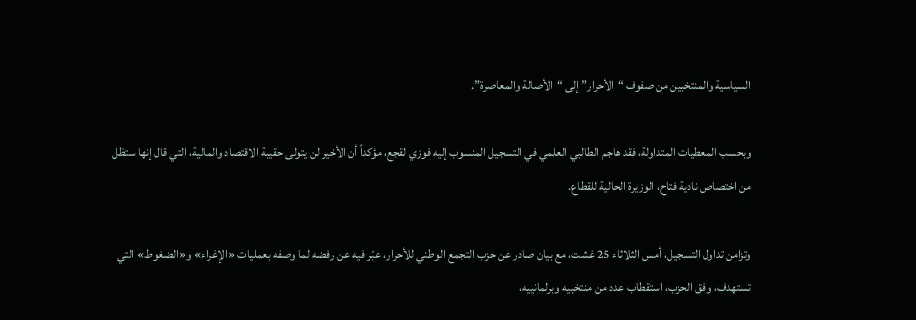السياسية والمنتخبين من صفوف “الأحرار” إلى “الأصالة والمعاصرة”.

وبحسب المعطيات المتداولة، فقد هاجم الطالبي العلمي في التسجيل المنسوب إليه فوزي لقجع، مؤكداً أن الأخير لن يتولى حقيبة الاقتصاد والمالية، التي قال إنها ستظل من اختصاص نادية فتاح، الوزيرة الحالية للقطاع.

وتزامن تداول التسجيل، أمس الثلاثاء 25 غشت، مع بيان صادر عن حزب التجمع الوطني للأحرار، عبّر فيه عن رفضه لما وصفه بعمليات «الإغراء» و«الضغوط» التي تستهدف، وفق الحزب، استقطاب عدد من منتخبيه وبرلمانييه،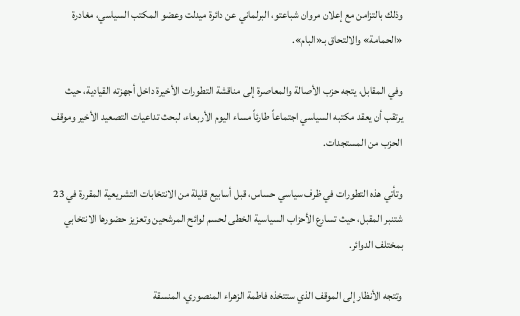وذلك بالتزامن مع إعلان مروان شباعتو، البرلماني عن دائرة ميدلت وعضو المكتب السياسي، مغادرة «الحمامة» والالتحاق بـ«البام».

وفي المقابل، يتجه حزب الأصالة والمعاصرة إلى مناقشة التطورات الأخيرة داخل أجهزته القيادية، حيث يرتقب أن يعقد مكتبه السياسي اجتماعاً طارئاً مساء اليوم الأربعاء، لبحث تداعيات التصعيد الأخير وموقف الحزب من المستجدات.

وتأتي هذه التطورات في ظرف سياسي حساس، قبل أسابيع قليلة من الانتخابات التشريعية المقررة في 23 شتنبر المقبل، حيث تسارع الأحزاب السياسية الخطى لحسم لوائح المرشحين وتعزيز حضورها الانتخابي بمختلف الدوائر.

وتتجه الأنظار إلى الموقف الذي ستتخذه فاطمة الزهراء المنصوري، المنسقة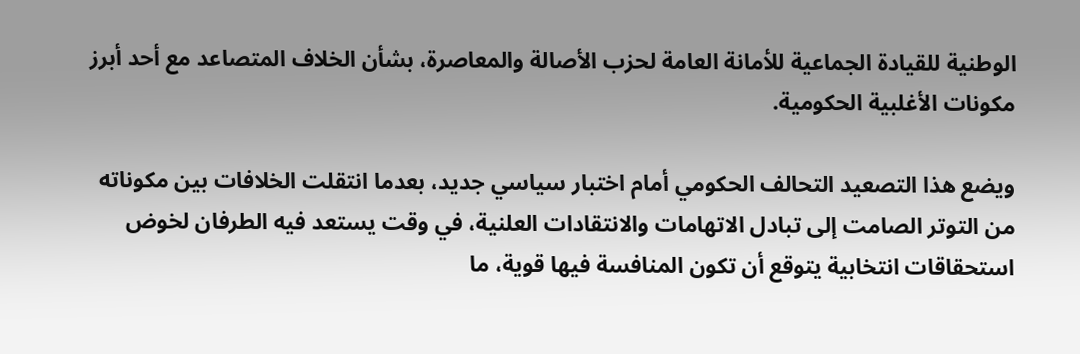الوطنية للقيادة الجماعية للأمانة العامة لحزب الأصالة والمعاصرة، بشأن الخلاف المتصاعد مع أحد أبرز مكونات الأغلبية الحكومية.

ويضع هذا التصعيد التحالف الحكومي أمام اختبار سياسي جديد، بعدما انتقلت الخلافات بين مكوناته من التوتر الصامت إلى تبادل الاتهامات والانتقادات العلنية، في وقت يستعد فيه الطرفان لخوض استحقاقات انتخابية يتوقع أن تكون المنافسة فيها قوية، ما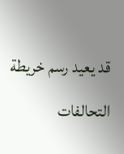قد يعيد رسم خريطة التحالفات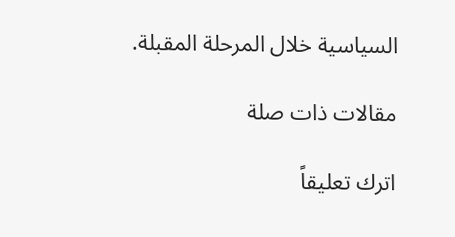السياسية خلال المرحلة المقبلة.

مقالات ذات صلة

اترك تعليقاً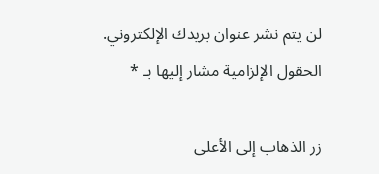لن يتم نشر عنوان بريدك الإلكتروني. الحقول الإلزامية مشار إليها بـ *

زر الذهاب إلى الأعلى